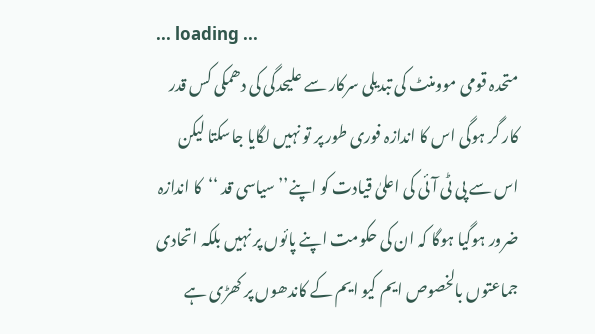... loading ...
متحدہ قومی موومنٹ کی تبدیلی سرکار سے علیحدگی کی دھمکی کس قدر کار گر ہوگی اس کا اندازہ فوری طور پر تو نہیں لگایا جاسکتا لیکن اس سے پی ٹی آئی کی اعلیٰ قیادت کو اپنے’’ سیاسی قد ‘‘کا اندازہ ضرور ہوگیا ہوگا کہ ان کی حکومت اپنے پائوں پر نہیں بلکہ اتحادی جماعتوں بالخصوص ایم کیو ایم کے کاندھوں پر کھڑی ہے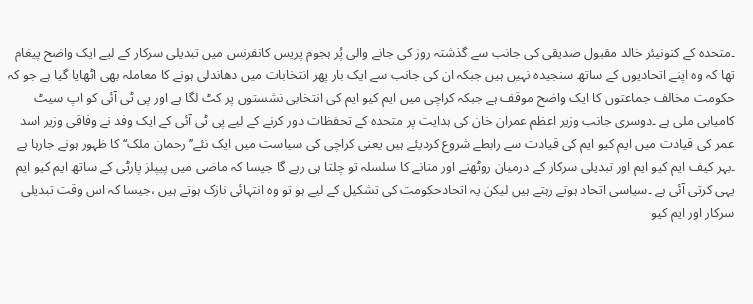۔متحدہ کے کنونیئر خالد مقبول صدیقی کی جانب سے گذشتہ روز کی جانے والی پُر ہجوم پریس کانفرنس میں تبدیلی سرکار کے لیے ایک واضح پیغام تھا کہ وہ اپنے اتحادیوں کے ساتھ سنجیدہ نہیں ہیں جبکہ ان کی جانب سے ایک بار پھر انتخابات میں دھاندلی ہونے کا معاملہ بھی اٹھایا گیا ہے جو کہ حکومت مخالف جماعتوں کا ایک واضح موقف ہے جبکہ کراچی میں ایم کیو ایم کی انتخابی نشستوں پر کٹ لگا ہے اور پی ٹی آئی کو اپ سیٹ کامیابی ملی ہے ۔دوسری جانب وزیر اعظم عمران خان کی ہدایت پر متحدہ کے تحفظات دور کرنے کے لیے پی ٹی آئی کے ایک وفد نے وفاقی وزیر اسد عمر کی قیادت میں ایم کیو ایم کی قیادت سے رابطے شروع کردیئے ہیں یعنی کراچی کی سیاست میں ایک نئے’’ رحمان ملک‘‘ کا ظہور ہونے جارہا ہے ۔بہر کیف ایم کیو ایم اور تبدیلی سرکار کے درمیان روٹھنے اور منانے کا سلسلہ تو چلتا ہی رہے گا جیسا کہ ماضی میں پیپلز پارٹی کے ساتھ ایم کیو ایم یہی کرتی آئی ہے ۔سیاسی اتحاد ہوتے رہتے ہیں لیکن یہ اتحادحکومت کی تشکیل کے لیے ہو تو وہ انتہائی نازک ہوتے ہیں ،جیسا کہ اس وقت تبدیلی سرکار اور ایم کیو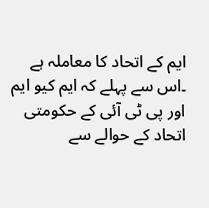ایم کے اتحاد کا معاملہ ہے ۔اس سے پہلے کہ ایم کیو ایم اور پی ٹی آئی کے حکومتی اتحاد کے حوالے سے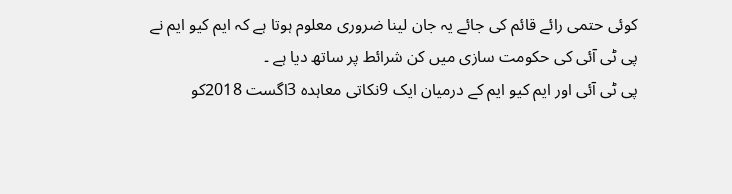کوئی حتمی رائے قائم کی جائے یہ جان لینا ضروری معلوم ہوتا ہے کہ ایم کیو ایم نے پی ٹی آئی کی حکومت سازی میں کن شرائط پر ساتھ دیا ہے ۔
پی ٹی آئی اور ایم کیو ایم کے درمیان ایک 9نکاتی معاہدہ 3اگست 2018کو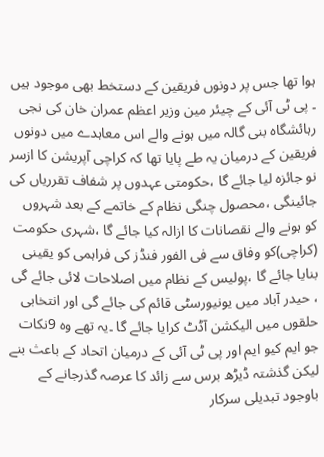ہوا تھا جس پر دونوں فریقین کے دستخط بھی موجود ہیں ۔ پی ٹی آئی کے چیئر مین وزیر اعظم عمران خان کی نجی رہائشگاہ بنی گالہ میں ہونے والے اس معاہدے میں دونوں فریقین کے درمیان یہ طے پایا تھا کہ کراچی آپریشن کا ازسر نو جائزہ لیا جائے گا ،حکومتی عہدوں پر شفاف تقرریاں کی جائینگی ،محصول چنگی نظام کے خاتمے کے بعد شہروں کو ہونے والے نقصانات کا ازالہ کیا جائے گا ،شہری حکومت (کراچی)کو وفاق سے فی الفور فنڈز کی فراہمی کو یقینی بنایا جائے گا ،پولیس کے نظام میں اصلاحات لائی جائے گی ، حیدر آباد میں یونیورسٹی قائم کی جائے گی اور انتخابی حلقوں میں الیکشن آڈٹ کرایا جائے گا ۔یہ تھے وہ 9نکات جو ایم کیو ایم اور پی ٹی آئی کے درمیان اتحاد کے باعث بنے لیکن گذشتہ ڈیڑھ برس سے زائد کا عرصہ گذرجانے کے باوجود تبدیلی سرکار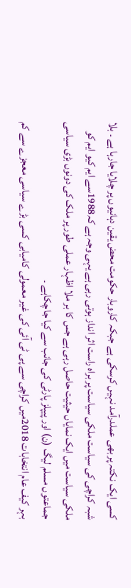کسی ایک نکتہ پر بھی عملدرآمد نہیں کرسکی ہے جبکہ کاروبار حکومت محض یقین دہانیوں پر چلایا جارہا ہے ۔ بلا شبہ کراچی کی سیاست ملکی سیاست پر براہ راست اثر انداز ہوتی رہی ہے یہی وجہ ہے کہ1988سے ایم کیو ایم کو ملکی سیاست میں ایک نمایاں حیثیت حاصل رہی ہے جس کا بر ملا اظہار عملی طور پر ملک کی دونوں بڑی سیاسی جماعتوں مسلم لیگ (ن) اور پیپلز پارٹی کی جانب سے کیا جاچکاہے ۔
بہر کیف عام انتخابات 2018میں کراچی سے پی ٹی آئی کی غیر معمولی کامیابی کسی بڑے سیاسی معجزے سے کم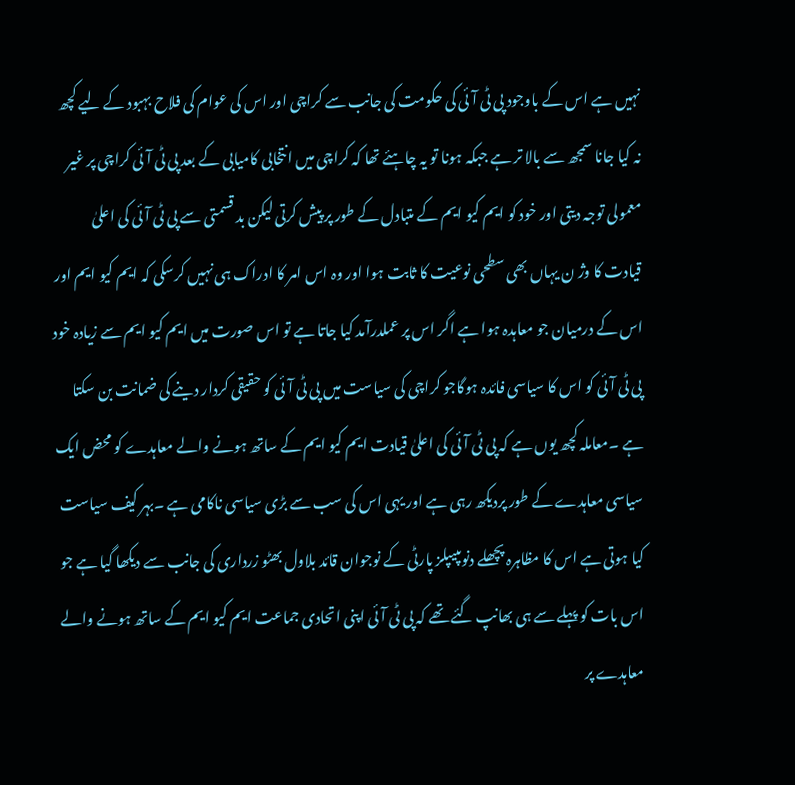نہیں ہے اس کے باوجود پی ٹی آئی کی حکومت کی جانب سے کراچی اور اس کی عوام کی فلاح بہبود کے لیے کچھ نہ کیا جانا سمجھ سے بالا تر ہے جبکہ ہونا تو یہ چاہئے تھا کہ کراچی میں انتخابی کامیابی کے بعد پی ٹی آئی کراچی پر غیر معمولی توجہ دیتی اور خود کو ایم کیو ایم کے متبادل کے طور پر پیش کرتی لیکن بد قسمتی سے پی ٹی آئی کی اعلیٰ قیادت کا وژ ن یہاں بھی سطحی نوعیت کا ثابت ہوا اور وہ اس امر کا ادراک ہی نہیں کرسکی کہ ایم کیو ایم اور اس کے درمیان جو معاہدہ ہوا ہے اگر اس پر عملدرآمد کیا جاتا ہے تو اس صورت میں ایم کیو ایم سے زیادہ خود پی ٹی آئی کو اس کا سیاسی فائدہ ہوگاجو کراچی کی سیاست میں پی ٹی آئی کو حقیقی کردار دینے کی ضمانت بن سکتا ہے ۔معاملہ کچھ یوں ہے کہ پی ٹی آئی کی اعلیٰ قیادت ایم کیو ایم کے ساتھ ہونے والے معاہدے کو محض ایک سیاسی معاہدے کے طور پردیکھ رہی ہے اور یہی اس کی سب سے بڑی سیاسی ناکامی ہے ۔بہر کیف سیاست کیا ہوتی ہے اس کا مظاہرہ پچھلے دنوںپیپلز پارٹی کے نوجوان قائد بلاول بھٹو زرداری کی جانب سے دیکھا گیا ہے جو اس بات کو پہلے سے ہی بھانپ گئے تھے کہ پی ٹی آئی اپنی اتحادی جماعت ایم کیو ایم کے ساتھ ہونے والے معاہدے پر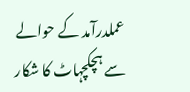عملدرآمد کے حوالے سے ہچکچہاٹ کا شکار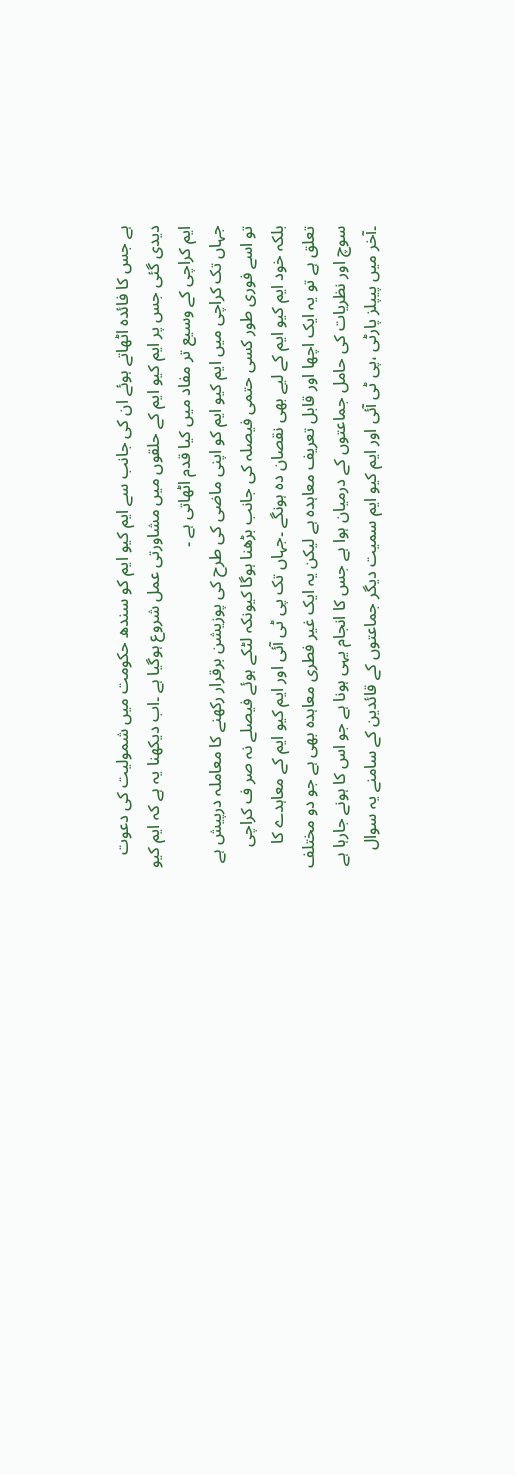ہے جس کا فائدہ اٹھاتے ہوئے ان کی جانب سے ایم کیو ایم کو سندھ حکومت میں شمولیت کی دعوت دیدی گئی جس پر ایم کیو ایم کے حلقوں میں مشاورتی عمل شروع ہوگیا ہے ۔اب دیکھنا یہ ہے کہ ایم کیو ایم کراچی کے وسیع تر مفاد میں کیا قدم اٹھاتی ہے ۔
جہاں تک کراچی میں ایم کیو ایم کو اپنی ماضی کی طرح کی پوزیشن برقرار رکھنے کا معاملہ درپیش ہے تو اسے فوری طور کسی حتمی فیصلہ کی جانب بڑھنا ہوگا کیونکہ لٹکے ہوئے فیصلے نہ صر ف کراچی بلکہ خود ایم کیو ایم کے لیے بھی نقصان دہ ہونگے ۔جہاں تک پی ٹی آئی اور ایم کیو ایم کے معاہدے کا تعلق ہے تو یہ ایک اچھا اور قابل تعریف معاہدہ ہے لیکن یہ ایک غیر فطری معاہدہ بھی ہے جو دو مختلف سوچ اور نظریات کی حامل جماعتوں کے درمیان ہوا ہے جس کا انجام یہی ہونا ہے جو اس کا ہونے جارہا ہے ۔آخر میں پیپلز پارٹی ،پی ٹی آئی اور ایم کیو ایم سمیت دیگر جماعتوں کے قائدین کے سامنے یہ سوال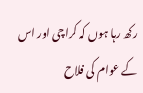رکھ رہا ہوں کہ کراچی اور اس کے عوام کی فلاح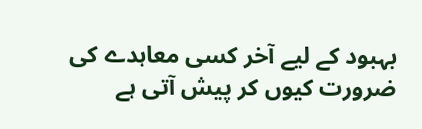بہبود کے لیے آخر کسی معاہدے کی ضرورت کیوں کر پیش آتی ہے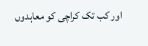اور کب تک کراچی کو معاہدوں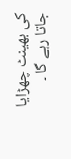کی بھینٹ چھڑایا جاتا رہے گا ۔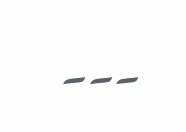۔۔۔